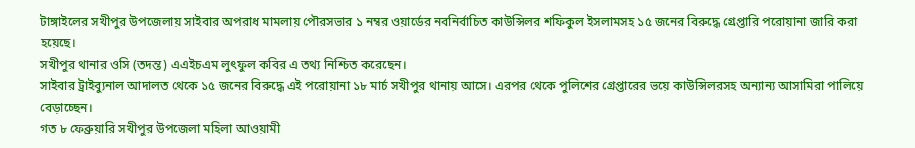টাঙ্গাইলের সখীপুর উপজেলায় সাইবার অপরাধ মামলায় পৌরসভার ১ নম্বর ওয়ার্ডের নবনির্বাচিত কাউন্সিলর শফিকুল ইসলামসহ ১৫ জনের বিরুদ্ধে গ্রেপ্তারি পরোয়ানা জারি করা হয়েছে।
সখীপুর থানার ওসি (তদন্ত) এএইচএম লুৎফুল কবির এ তথ্য নিশ্চিত করেছেন।
সাইবার ট্রাইব্যুনাল আদালত থেকে ১৫ জনের বিরুদ্ধে এই পরোয়ানা ১৮ মার্চ সখীপুর থানায় আসে। এরপর থেকে পুলিশের গ্রেপ্তারের ভয়ে কাউন্সিলরসহ অন্যান্য আসামিরা পালিয়ে বেড়াচ্ছেন।
গত ৮ ফেব্রুয়ারি সখীপুর উপজেলা মহিলা আওয়ামী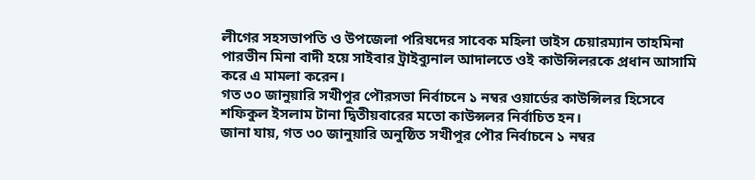লীগের সহসভাপতি ও উপজেলা পরিষদের সাবেক মহিলা ভাইস চেয়ারম্যান তাহমিনা পারভীন মিনা বাদী হয়ে সাইবার ট্রাইব্যুনাল আদালতে ওই কাউন্সিলরকে প্রধান আসামি করে এ মামলা করেন।
গত ৩০ জানুয়ারি সখীপুর পৌরসভা নির্বাচনে ১ নম্বর ওয়ার্ডের কাউন্সিলর হিসেবে শফিকুল ইসলাম টানা দ্বিতীয়বারের মতো কাউন্সলর নির্বাচিত হন।
জানা যায়, গত ৩০ জানুয়ারি অনুষ্ঠিত সখীপুর পৌর নির্বাচনে ১ নম্বর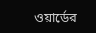ওয়ার্ডের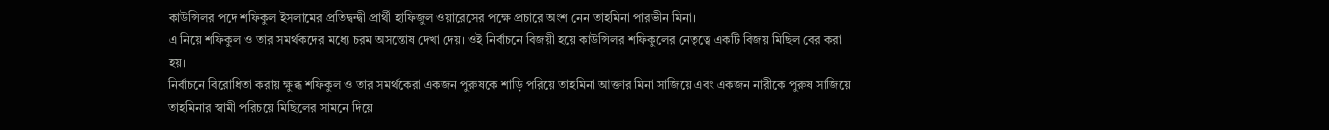কাউন্সিলর পদে শফিকুল ইসলামের প্রতিদ্বন্দ্বী প্রার্থী হাফিজুল ওয়ারেসের পক্ষে প্রচারে অংশ নেন তাহমিনা পারভীন মিনা।
এ নিয়ে শফিকুল ও তার সমর্থকদের মধ্যে চরম অসন্তোষ দেখা দেয়। ওই নির্বাচনে বিজয়ী হয়ে কাউন্সিলর শফিকুলের নেতৃত্বে একটি বিজয় মিছিল বের করা হয়।
নির্বাচনে বিরোধিতা করায় ক্ষুব্ধ শফিকুল ও তার সমর্থকেরা একজন পুরুষকে শাড়ি পরিয়ে তাহমিনা আক্তার মিনা সাজিয়ে এবং একজন নারীকে পুরুষ সাজিয়ে তাহমিনার স্বামী পরিচয়ে মিছিলের সামনে দিয়ে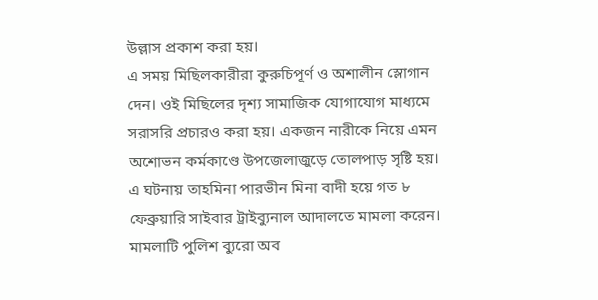উল্লাস প্রকাশ করা হয়।
এ সময় মিছিলকারীরা কুরুচিপূর্ণ ও অশালীন স্লোগান দেন। ওই মিছিলের দৃশ্য সামাজিক যোগাযোগ মাধ্যমে সরাসরি প্রচারও করা হয়। একজন নারীকে নিয়ে এমন অশোভন কর্মকাণ্ডে উপজেলাজুড়ে তোলপাড় সৃষ্টি হয়।
এ ঘটনায় তাহমিনা পারভীন মিনা বাদী হয়ে গত ৮ ফেব্রুয়ারি সাইবার ট্রাইব্যুনাল আদালতে মামলা করেন। মামলাটি পুলিশ ব্যুরো অব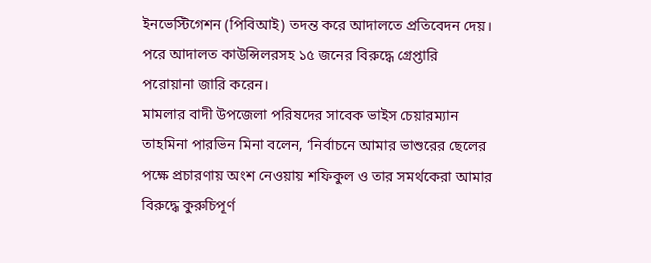ইনভেস্টিগেশন (পিবিআই) তদন্ত করে আদালতে প্রতিবেদন দেয়। পরে আদালত কাউন্সিলরসহ ১৫ জনের বিরুদ্ধে গ্রেপ্তারি পরোয়ানা জারি করেন।
মামলার বাদী উপজেলা পরিষদের সাবেক ভাইস চেয়ারম্যান তাহমিনা পারভিন মিনা বলেন, ‘নির্বাচনে আমার ভাশুরের ছেলের পক্ষে প্রচারণায় অংশ নেওয়ায় শফিকুল ও তার সমর্থকেরা আমার বিরুদ্ধে কুরুচিপূর্ণ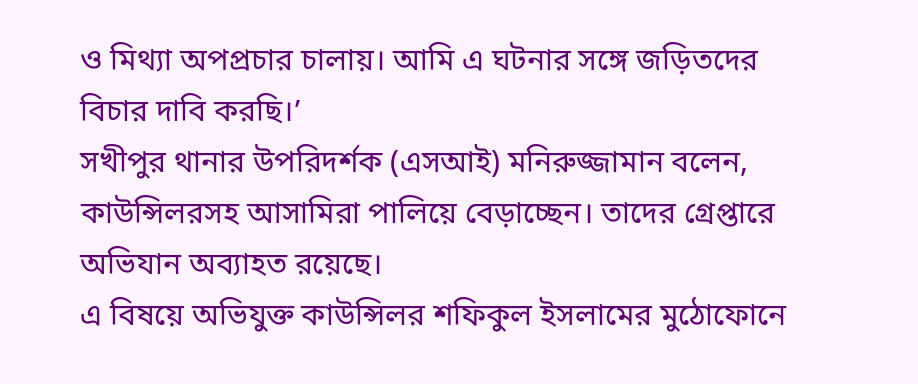ও মিথ্যা অপপ্রচার চালায়। আমি এ ঘটনার সঙ্গে জড়িতদের বিচার দাবি করছি।’
সখীপুর থানার উপরিদর্শক (এসআই) মনিরুজ্জামান বলেন, কাউন্সিলরসহ আসামিরা পালিয়ে বেড়াচ্ছেন। তাদের গ্রেপ্তারে অভিযান অব্যাহত রয়েছে।
এ বিষয়ে অভিযুক্ত কাউন্সিলর শফিকুল ইসলামের মুঠোফোনে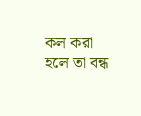কল করা হলে তা বন্ধ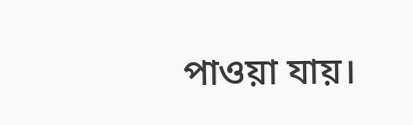পাওয়া যায়।